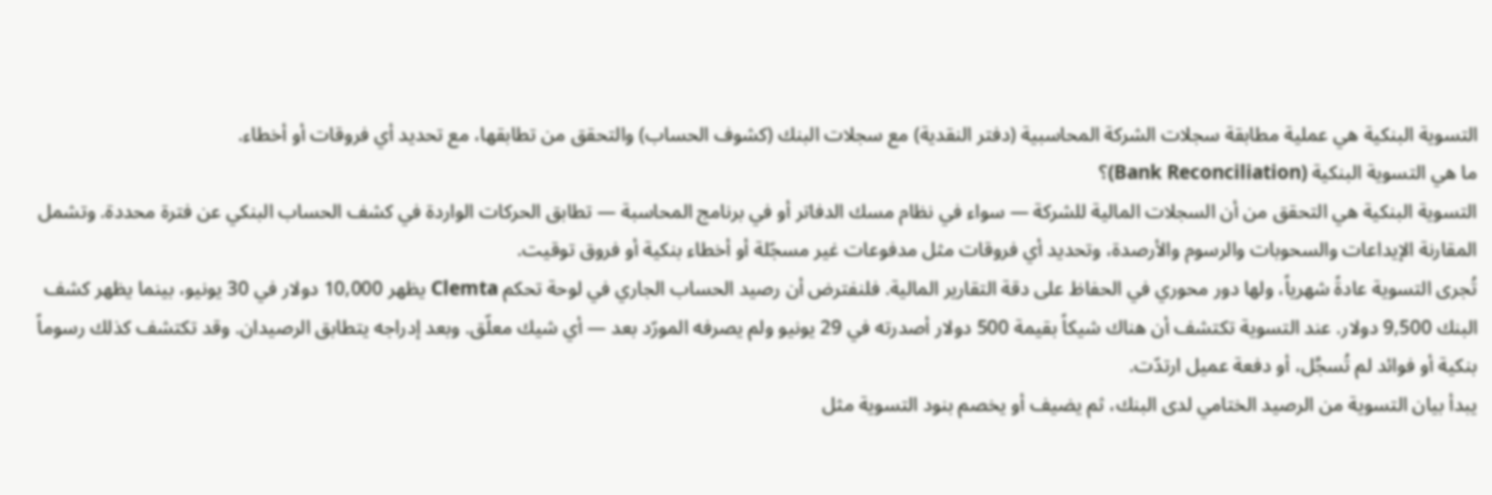التسوية البنكية هي عملية مطابقة سجلات الشركة المحاسبية (دفتر النقدية) مع سجلات البنك (كشوف الحساب) والتحقق من تطابقها، مع تحديد أي فروقات أو أخطاء.
ما هي التسوية البنكية (Bank Reconciliation)؟
التسوية البنكية هي التحقق من أن السجلات المالية للشركة — سواء في نظام مسك الدفاتر أو في برنامج المحاسبة — تطابق الحركات الواردة في كشف الحساب البنكي عن فترة محددة. وتشمل المقارنة الإيداعات والسحوبات والرسوم والأرصدة، وتحديد أي فروقات مثل مدفوعات غير مسجّلة أو أخطاء بنكية أو فروق توقيت.
تُجرى التسوية عادةً شهرياً، ولها دور محوري في الحفاظ على دقة التقارير المالية. فلنفترض أن رصيد الحساب الجاري في لوحة تحكم Clemta يظهر 10,000 دولار في 30 يونيو، بينما يظهر كشف البنك 9,500 دولار. عند التسوية تكتشف أن هناك شيكاً بقيمة 500 دولار أصدرته في 29 يونيو ولم يصرفه المورّد بعد — أي شيك معلّق. وبعد إدراجه يتطابق الرصيدان. وقد تكتشف كذلك رسوماً بنكية أو فوائد لم تُسجَّل، أو دفعة عميل ارتدّت.
يبدأ بيان التسوية من الرصيد الختامي لدى البنك، ثم يضيف أو يخصم بنود التسوية مثل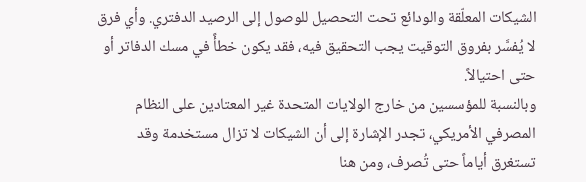الشيكات المعلّقة والودائع تحت التحصيل للوصول إلى الرصيد الدفتري. وأي فرق لا يُفسَّر بفروق التوقيت يجب التحقيق فيه، فقد يكون خطأً في مسك الدفاتر أو حتى احتيالاً.
وبالنسبة للمؤسسين من خارج الولايات المتحدة غير المعتادين على النظام المصرفي الأمريكي، تجدر الإشارة إلى أن الشيكات لا تزال مستخدمة وقد تستغرق أياماً حتى تُصرف، ومن هنا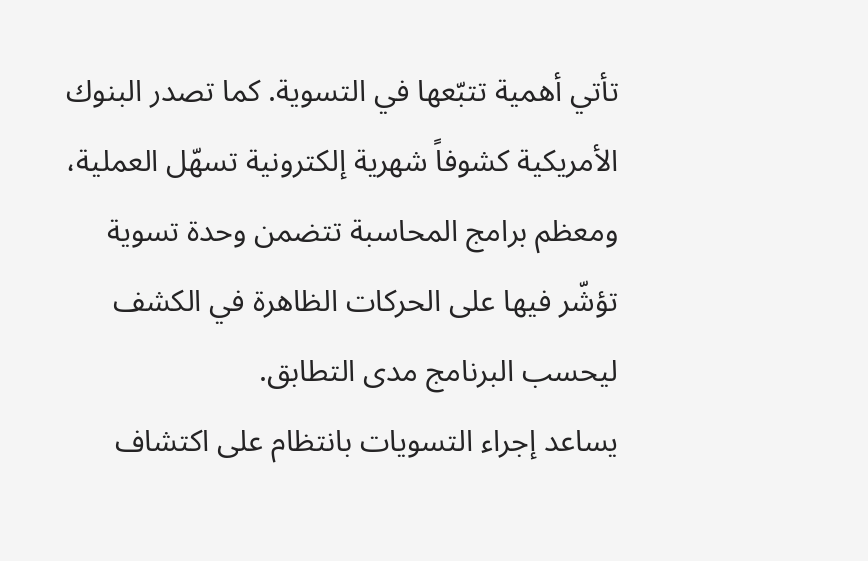تأتي أهمية تتبّعها في التسوية. كما تصدر البنوك الأمريكية كشوفاً شهرية إلكترونية تسهّل العملية، ومعظم برامج المحاسبة تتضمن وحدة تسوية تؤشّر فيها على الحركات الظاهرة في الكشف ليحسب البرنامج مدى التطابق.
يساعد إجراء التسويات بانتظام على اكتشاف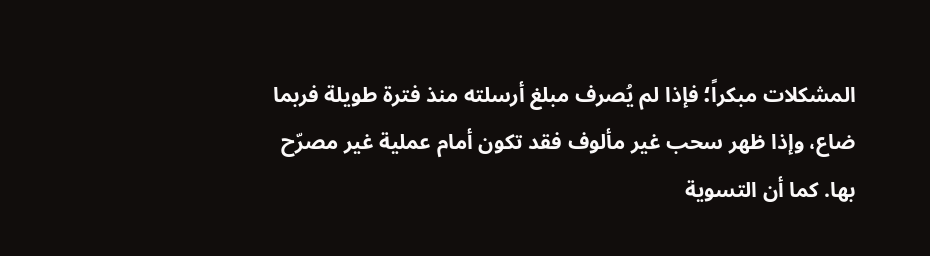المشكلات مبكراً؛ فإذا لم يُصرف مبلغ أرسلته منذ فترة طويلة فربما ضاع، وإذا ظهر سحب غير مألوف فقد تكون أمام عملية غير مصرّح بها. كما أن التسوية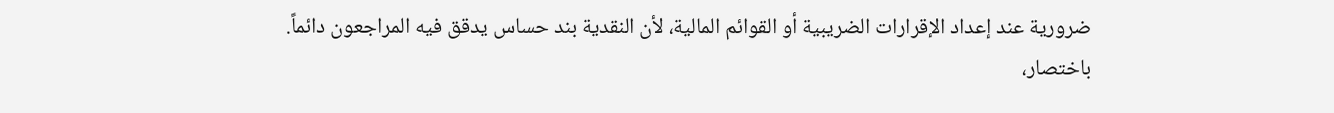ضرورية عند إعداد الإقرارات الضريبية أو القوائم المالية، لأن النقدية بند حساس يدقق فيه المراجعون دائماً.
باختصار،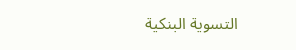التسوية البنكية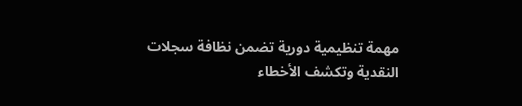مهمة تنظيمية دورية تضمن نظافة سجلات النقدية وتكشف الأخطاء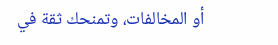أو المخالفات، وتمنحك ثقة في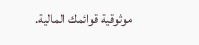موثوقية قوائمك المالية.